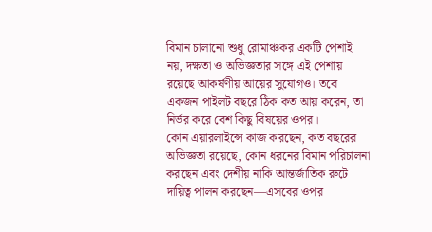বিমান চালানো শুধু রোমাঞ্চকর একটি পেশাই নয়, দক্ষতা ও অভিজ্ঞতার সঙ্গে এই পেশায় রয়েছে আকর্ষণীয় আয়ের সুযোগও। তবে একজন পাইলট বছরে ঠিক কত আয় করেন, তা নির্ভর করে বেশ কিছু বিষয়ের ওপর।
কোন এয়ারলাইন্সে কাজ করছেন, কত বছরের অভিজ্ঞতা রয়েছে, কোন ধরনের বিমান পরিচালনা করছেন এবং দেশীয় নাকি আন্তর্জাতিক রুটে দায়িত্ব পালন করছেন—এসবের ওপর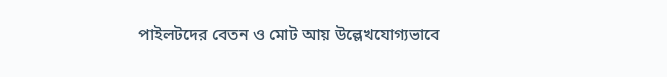পাইলটদের বেতন ও মোট আয় উল্লেখযোগ্যভাবে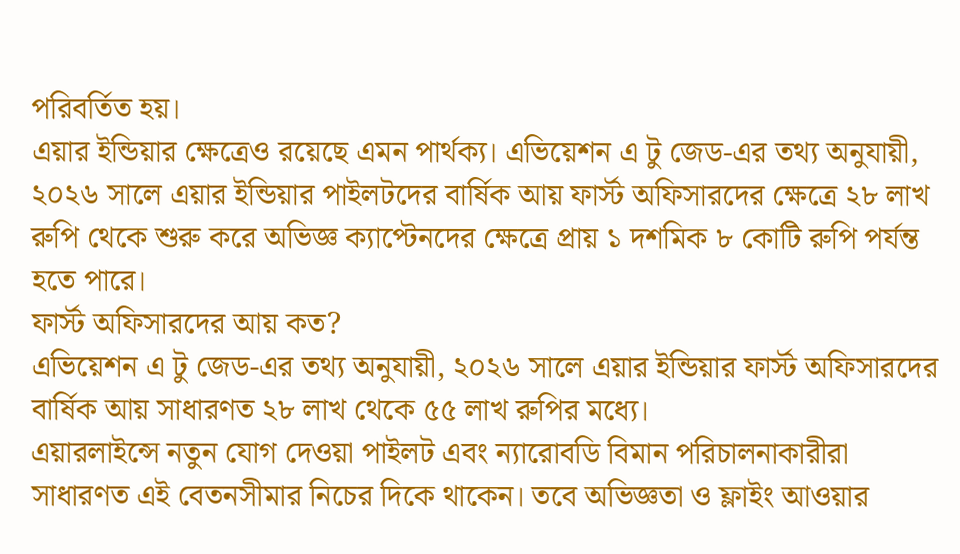পরিবর্তিত হয়।
এয়ার ইন্ডিয়ার ক্ষেত্রেও রয়েছে এমন পার্থক্য। এভিয়েশন এ টু জেড-এর তথ্য অনুযায়ী, ২০২৬ সালে এয়ার ইন্ডিয়ার পাইলটদের বার্ষিক আয় ফার্স্ট অফিসারদের ক্ষেত্রে ২৮ লাখ রুপি থেকে শুরু করে অভিজ্ঞ ক্যাপ্টেনদের ক্ষেত্রে প্রায় ১ দশমিক ৮ কোটি রুপি পর্যন্ত হতে পারে।
ফার্স্ট অফিসারদের আয় কত?
এভিয়েশন এ টু জেড-এর তথ্য অনুযায়ী, ২০২৬ সালে এয়ার ইন্ডিয়ার ফার্স্ট অফিসারদের বার্ষিক আয় সাধারণত ২৮ লাখ থেকে ৫৫ লাখ রুপির মধ্যে।
এয়ারলাইন্সে নতুন যোগ দেওয়া পাইলট এবং ন্যারোবডি বিমান পরিচালনাকারীরা সাধারণত এই বেতনসীমার নিচের দিকে থাকেন। তবে অভিজ্ঞতা ও ফ্লাইং আওয়ার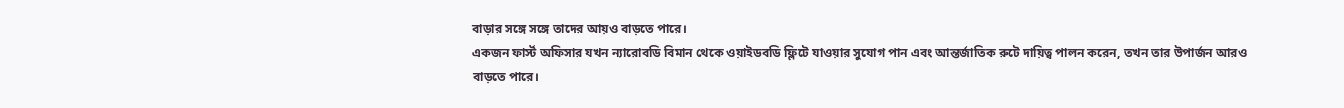বাড়ার সঙ্গে সঙ্গে তাদের আয়ও বাড়তে পারে।
একজন ফার্স্ট অফিসার যখন ন্যারোবডি বিমান থেকে ওয়াইডবডি ফ্লিটে যাওয়ার সুযোগ পান এবং আন্তর্জাতিক রুটে দায়িত্ব পালন করেন, তখন তার উপার্জন আরও বাড়তে পারে।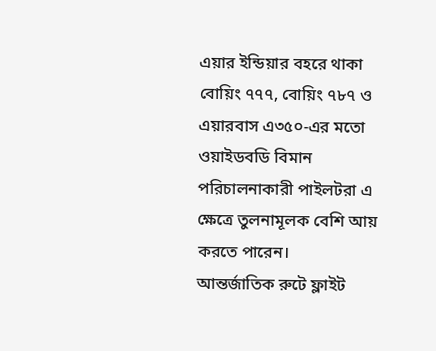এয়ার ইন্ডিয়ার বহরে থাকা বোয়িং ৭৭৭, বোয়িং ৭৮৭ ও এয়ারবাস এ৩৫০-এর মতো ওয়াইডবডি বিমান পরিচালনাকারী পাইলটরা এ ক্ষেত্রে তুলনামূলক বেশি আয় করতে পারেন।
আন্তর্জাতিক রুটে ফ্লাইট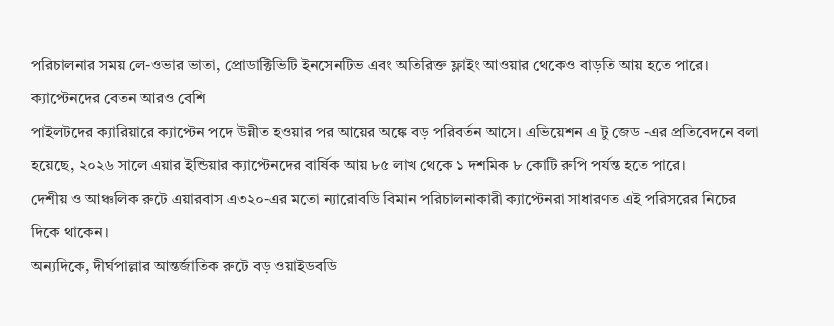পরিচালনার সময় লে-ওভার ভাতা, প্রোডাক্টিভিটি ইনসেনটিভ এবং অতিরিক্ত ফ্লাইং আওয়ার থেকেও বাড়তি আয় হতে পারে।
ক্যাপ্টেনদের বেতন আরও বেশি
পাইলটদের ক্যারিয়ারে ক্যাপ্টেন পদে উন্নীত হওয়ার পর আয়ের অঙ্কে বড় পরিবর্তন আসে। এভিয়েশন এ টু জেড -এর প্রতিবেদনে বলা হয়েছে, ২০২৬ সালে এয়ার ইন্ডিয়ার ক্যাপ্টেনদের বার্ষিক আয় ৮৫ লাখ থেকে ১ দশমিক ৮ কোটি রুপি পর্যন্ত হতে পারে।
দেশীয় ও আঞ্চলিক রুটে এয়ারবাস এ৩২০-এর মতো ন্যারোবডি বিমান পরিচালনাকারী ক্যাপ্টেনরা সাধারণত এই পরিসরের নিচের দিকে থাকেন।
অন্যদিকে, দীর্ঘপাল্লার আন্তর্জাতিক রুটে বড় ওয়াইডবডি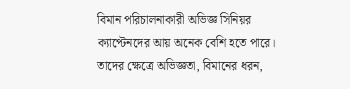বিমান পরিচালনাকারী অভিজ্ঞ সিনিয়র ক্যাপ্টেনদের আয় অনেক বেশি হতে পারে। তাদের ক্ষেত্রে অভিজ্ঞতা, বিমানের ধরন,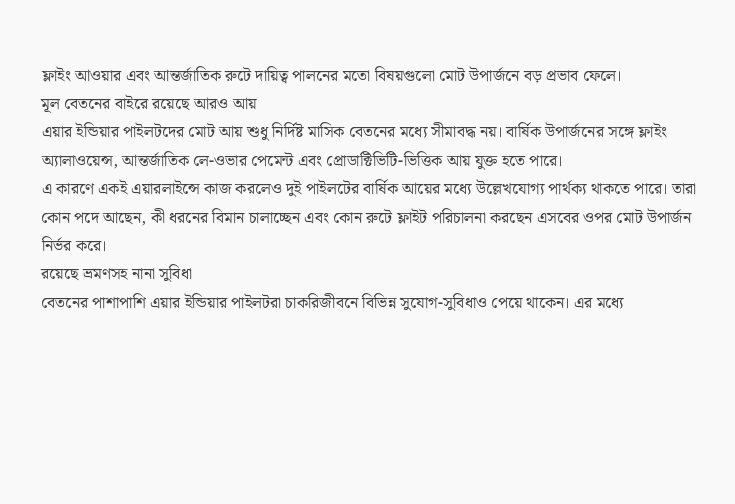ফ্লাইং আওয়ার এবং আন্তর্জাতিক রুটে দায়িত্ব পালনের মতো বিষয়গুলো মোট উপার্জনে বড় প্রভাব ফেলে।
মূল বেতনের বাইরে রয়েছে আরও আয়
এয়ার ইন্ডিয়ার পাইলটদের মোট আয় শুধু নির্দিষ্ট মাসিক বেতনের মধ্যে সীমাবদ্ধ নয়। বার্ষিক উপার্জনের সঙ্গে ফ্লাইং অ্যালাওয়েন্স, আন্তর্জাতিক লে-ওভার পেমেন্ট এবং প্রোডাক্টিভিটি-ভিত্তিক আয় যুক্ত হতে পারে।
এ কারণে একই এয়ারলাইন্সে কাজ করলেও দুই পাইলটের বার্ষিক আয়ের মধ্যে উল্লেখযোগ্য পার্থক্য থাকতে পারে। তারা কোন পদে আছেন, কী ধরনের বিমান চালাচ্ছেন এবং কোন রুটে ফ্লাইট পরিচালনা করছেন এসবের ওপর মোট উপার্জন নির্ভর করে।
রয়েছে ভ্রমণসহ নানা সুবিধা
বেতনের পাশাপাশি এয়ার ইন্ডিয়ার পাইলটরা চাকরিজীবনে বিভিন্ন সুযোগ-সুবিধাও পেয়ে থাকেন। এর মধ্যে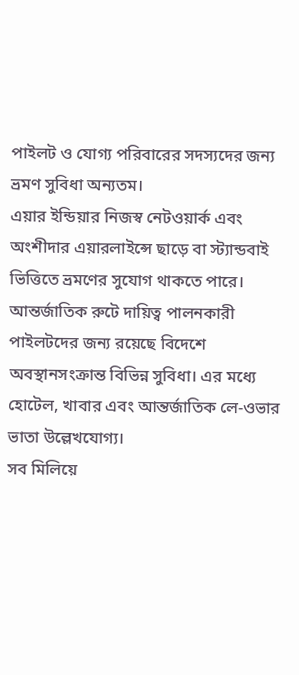পাইলট ও যোগ্য পরিবারের সদস্যদের জন্য ভ্রমণ সুবিধা অন্যতম।
এয়ার ইন্ডিয়ার নিজস্ব নেটওয়ার্ক এবং অংশীদার এয়ারলাইন্সে ছাড়ে বা স্ট্যান্ডবাই ভিত্তিতে ভ্রমণের সুযোগ থাকতে পারে।
আন্তর্জাতিক রুটে দায়িত্ব পালনকারী পাইলটদের জন্য রয়েছে বিদেশে অবস্থানসংক্রান্ত বিভিন্ন সুবিধা। এর মধ্যে হোটেল, খাবার এবং আন্তর্জাতিক লে-ওভার ভাতা উল্লেখযোগ্য।
সব মিলিয়ে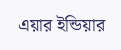এয়ার ইন্ডিয়ার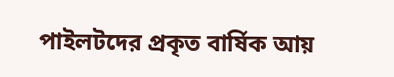পাইলটদের প্রকৃত বার্ষিক আয়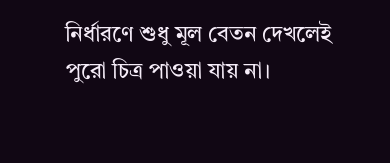নির্ধারণে শুধু মূল বেতন দেখলেই পুরো চিত্র পাওয়া যায় না।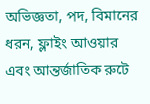অভিজ্ঞতা, পদ, বিমানের ধরন, ফ্লাইং আওয়ার এবং আন্তর্জাতিক রুটে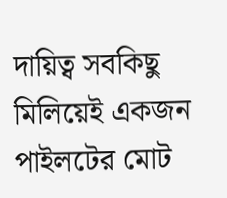দায়িত্ব সবকিছু মিলিয়েই একজন পাইলটের মোট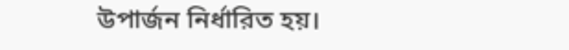উপার্জন নির্ধারিত হয়।